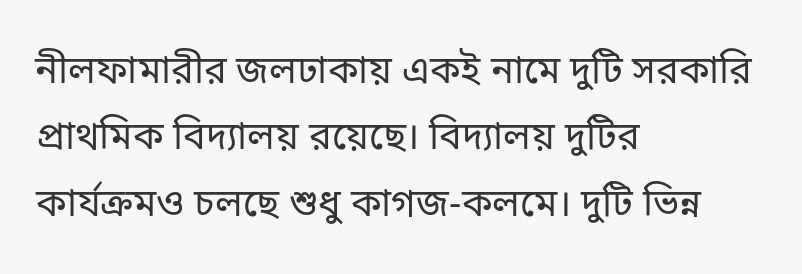নীলফামারীর জলঢাকায় একই নামে দুটি সরকারি প্রাথমিক বিদ্যালয় রয়েছে। বিদ্যালয় দুটির কার্যক্রমও চলছে শুধু কাগজ-কলমে। দুটি ভিন্ন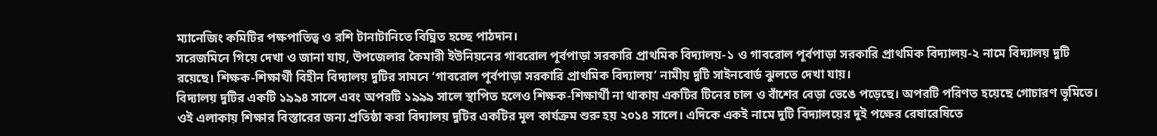ম্যানেজিং কমিটির পক্ষপাতিত্ব ও রশি টানাটানিতে বিঘ্নিত হচ্ছে পাঠদান।
সরেজমিনে গিয়ে দেখা ও জানা যায়, উপজেলার কৈমারী ইউনিয়নের গাবরোল পূর্বপাড়া সরকারি প্রাথমিক বিদ্যালয়-১ ও গাবরোল পূর্বপাড়া সরকারি প্রাথমিক বিদ্যালয়-২ নামে বিদ্যালয় দুটি রয়েছে। শিক্ষক-শিক্ষার্থী বিহীন বিদ্যালয় দুটির সামনে ‘গাবরোল পূর্বপাড়া সরকারি প্রাথমিক বিদ্যালয়’ নামীয় দুটি সাইনবোর্ড ঝুলতে দেখা যায়।
বিদ্যালয় দুটির একটি ১৯৯৪ সালে এবং অপরটি ১৯৯৯ সালে স্থাপিত হলেও শিক্ষক-শিক্ষার্থী না থাকায় একটির টিনের চাল ও বাঁশের বেড়া ভেঙে পড়েছে। অপরটি পরিণত হয়েছে গোচারণ ভূমিতে।
ওই এলাকায় শিক্ষার বিস্তারের জন্য প্রতিষ্ঠা করা বিদ্যালয় দুটির একটির মূল কার্যক্রম শুরু হয় ২০১৪ সালে। এদিকে একই নামে দুটি বিদ্যালয়ের দুই পক্ষের রেষারেষিতে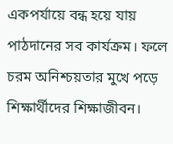একপর্যায়ে বন্ধ হয়ে যায় পাঠদানের সব কার্যক্রম। ফলে চরম অনিশ্চয়তার মুখে পড়ে শিক্ষার্থীদের শিক্ষাজীবন।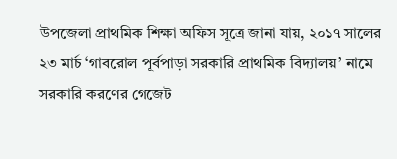উপজেলা প্রাথমিক শিক্ষা অফিস সূত্রে জানা যায়, ২০১৭ সালের ২৩ মার্চ ‘গাবরোল পূর্বপাড়া সরকারি প্রাথমিক বিদ্যালয়’ নামে সরকারি করণের গেজেট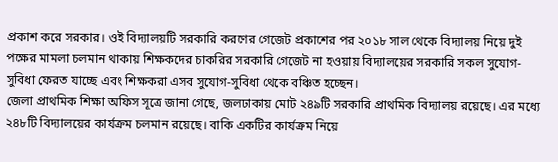প্রকাশ করে সরকার। ওই বিদ্যালয়টি সরকারি করণের গেজেট প্রকাশের পর ২০১৮ সাল থেকে বিদ্যালয় নিয়ে দুই পক্ষের মামলা চলমান থাকায় শিক্ষকদের চাকরির সরকারি গেজেট না হওয়ায় বিদ্যালয়ের সরকারি সকল সুযোগ-সুবিধা ফেরত যাচ্ছে এবং শিক্ষকরা এসব সুযোগ-সুবিধা থেকে বঞ্চিত হচ্ছেন।
জেলা প্রাথমিক শিক্ষা অফিস সূত্রে জানা গেছে, জলঢাকায় মোট ২৪৯টি সরকারি প্রাথমিক বিদ্যালয় রয়েছে। এর মধ্যে ২৪৮টি বিদ্যালয়ের কার্যক্রম চলমান রয়েছে। বাকি একটির কার্যক্রম নিয়ে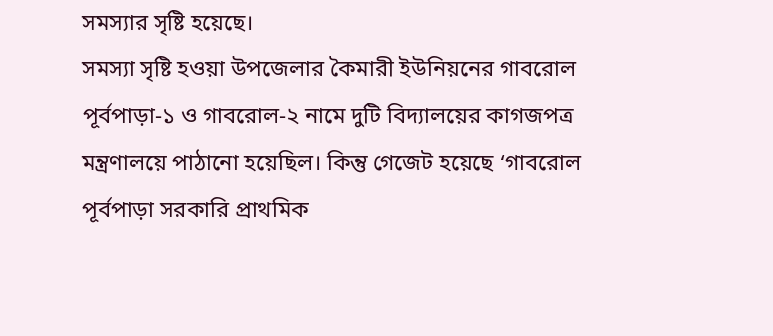সমস্যার সৃষ্টি হয়েছে।
সমস্যা সৃষ্টি হওয়া উপজেলার কৈমারী ইউনিয়নের গাবরোল পূর্বপাড়া-১ ও গাবরোল-২ নামে দুটি বিদ্যালয়ের কাগজপত্র মন্ত্রণালয়ে পাঠানো হয়েছিল। কিন্তু গেজেট হয়েছে ‘গাবরোল পূর্বপাড়া সরকারি প্রাথমিক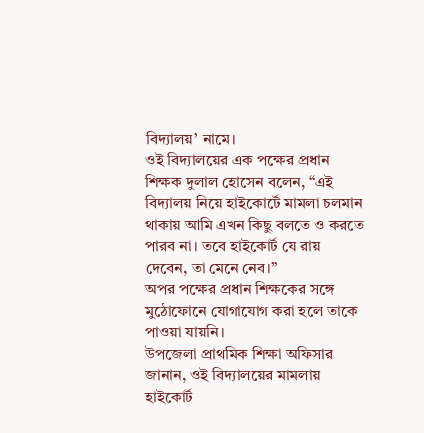বিদ্যালয়’ নামে।
ওই বিদ্যালয়ের এক পক্ষের প্রধান শিক্ষক দুলাল হোসেন বলেন, “এই বিদ্যালয় নিয়ে হাইকোর্টে মামলা চলমান থাকায় আমি এখন কিছু বলতে ও করতে পারব না। তবে হাইকোর্ট যে রায় দেবেন, তা মেনে নেব।”
অপর পক্ষের প্রধান শিক্ষকের সঙ্গে মুঠোফোনে যোগাযোগ করা হলে তাকে পাওয়া যায়নি।
উপজেলা প্রাথমিক শিক্ষা অফিসার জানান, ওই বিদ্যালয়ের মামলায় হাইকোর্ট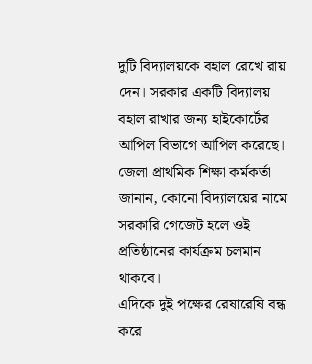দুটি বিদ্যালয়কে বহাল রেখে রায় দেন। সরকার একটি বিদ্যালয় বহাল রাখার জন্য হাইকোর্টের আপিল বিভাগে আপিল করেছে।
জেলা প্রাথমিক শিক্ষা কর্মকর্তা জানান, কোনো বিদ্যালয়ের নামে সরকারি গেজেট হলে ওই প্রতিষ্ঠানের কার্যক্রম চলমান থাকবে।
এদিকে দুই পক্ষের রেষারেষি বন্ধ করে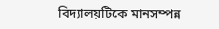বিদ্যালয়টিকে মানসম্পন্ন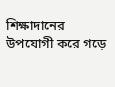শিক্ষাদানের উপযোগী করে গড়ে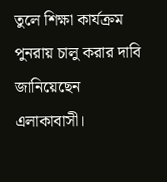তুলে শিক্ষা কার্যক্রম পুনরায় চালু করার দাবি জানিয়েছেন এলাকাবাসী।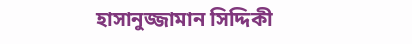হাসানুজ্জামান সিদ্দিকী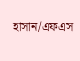হাসান/এফএস